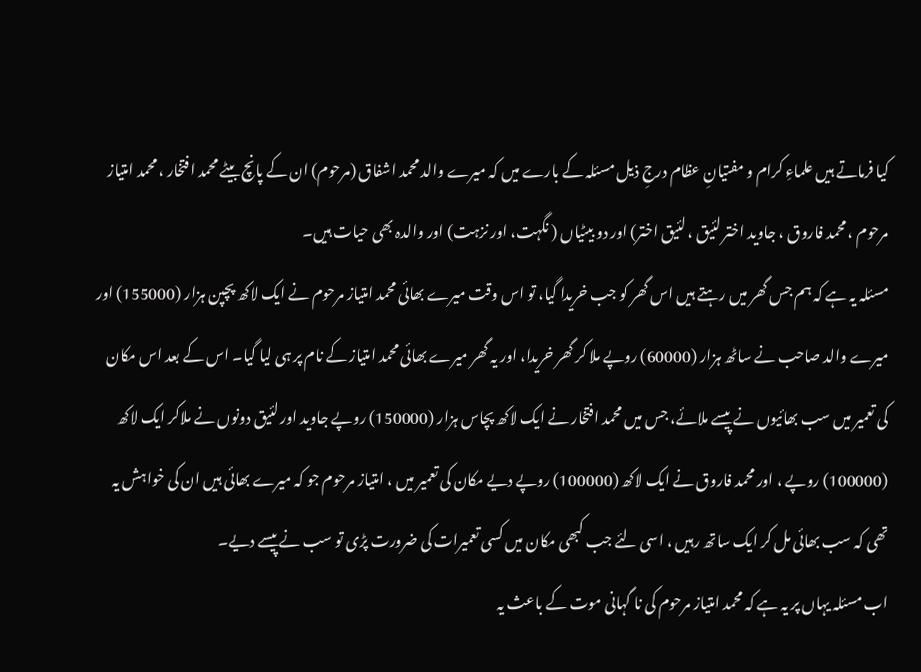کیا فرماتے ہیں علماءِ کرام و مفتیانِ عظام درجِ ذیل مسئلہ کے بارے میں کہ میرے والد محمد اشفاق (مرحوم) ان کے پانچ بیٹے محمد افتخار ، محمد امتیاز مرحوم ، محمد فاروق ، جاوید اختر لئیق ، لئیق اختر) اور دو بیٹیاں ( نگہت، اور نزہت) اور والدہ بھی حیات ہیں۔
مسئلہ یہ ہے کہ ہم جس گھر میں رہتے ہیں اس گھر کو جب خریدا گیا، تو اس وقت میرے بھائی محمد امتیاز مرحوم نے ایک لاکھ پچپن ہزار (155000) اور میرے والد صاحب نے ساٹھ ہزار (60000) روپے ملا کر گھر خریدا، اور یہ گھر میرے بھائی محمد امتیاز کے نام پر ہی لیا گیا۔ اس کے بعد اس مکان کی تعمیر میں سب بھائیوں نے پیسے ملائے، جس میں محمد افتخار نے ایک لاکھ پچاس ہزار (150000) روپے جاوید اور لئیق دونوں نے ملاکر ایک لاکھ (100000) روپے ، اور محمد فاروق نے ایک لاکھ (100000) روپے دیے مکان کی تعمیر میں ، امتیاز مرحوم جو کہ میرے بھائی ہیں ان کی خواہش یہ تھی کہ سب بھائی مل کر ایک ساتھ رہیں ، اسی لئے جب کبھی مکان میں کسی تعمیرات کی ضرورت پڑی تو سب نے پیسے دیے۔
اب مسئلہ یہاں پر یہ ہے کہ محمد امتیاز مرحوم کی نا گہانی موت کے باعث یہ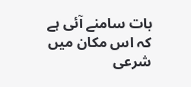بات سامنے آئی ہے کہ اس مکان میں شرعی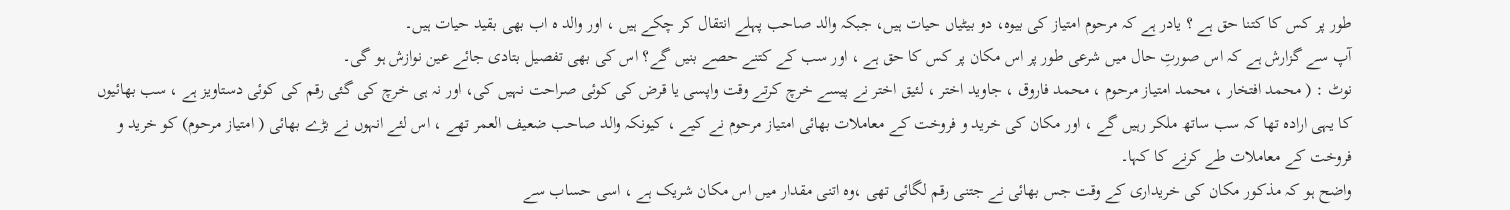طور پر کس کا کتنا حق ہے ؟ یادر ہے کہ مرحوم امتیاز کی بیوہ، دو بیٹیاں حیات ہیں، جبکہ والد صاحب پہلے انتقال کر چکے ہیں ، اور والد ہ اب بھی بقید حیات ہیں۔
آپ سے گزارش ہے کہ اس صورتِ حال میں شرعی طور پر اس مکان پر کس کا حق ہے ، اور سب کے کتنے حصے بنیں گے؟ اس کی بھی تفصیل بتادی جائے عین نوازش ہو گی۔
نوٹ : ( محمد افتخار ، محمد امتیاز مرحوم ، محمد فاروق ، جاوید اختر ، لئیق اختر نے پیسے خرچ کرتے وقت واپسی یا قرض کی کوئی صراحت نہیں کی، اور نہ ہی خرچ کی گئی رقم کی کوئی دستاویز ہے ، سب بھائیوں کا یہی ارادہ تھا کہ سب ساتھ ملکر رہیں گے ، اور مکان کی خرید و فروخت کے معاملات بھائی امتیاز مرحوم نے کیے ، کیونکہ والد صاحب ضعیف العمر تھے ، اس لئے انہوں نے بڑے بھائی ( امتیاز مرحوم) کو خرید و فروخت کے معاملات طے کرنے کا کہا۔
واضح ہو کہ مذکور مکان کی خریداری کے وقت جس بھائی نے جتنی رقم لگائی تھی ،وہ اتنی مقدار میں اس مکان شریک ہے ، اسی حساب سے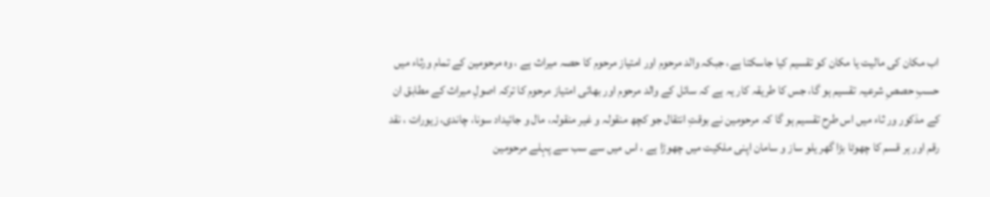اب مکان کی مالیت یا مکان کو تقسیم کیا جاسکتا ہے، جبکہ والد مرحوم اور امتیاز مرحوم کا حصہ میراث ہے ، وہ مرحومین کے تمام ورثاء میں حسبِ حصصِ شرعیہ تقسیم ہو گا، جس کا طریقہ کار یہ ہے کہ سائل کے والد مرحوم اور بھائی امتیاز مرحوم کا ترکہ اصولِ میراث کے مطابق ان کے مذکور ور ثاء میں اس طرح تقسیم ہو گا کہ مرحومین نے بوقتِ انتقال جو کچھ منقولہ و غیر منقولہ، مال و جائیداد سونا، چاندی، زیورات ، نقد رقم اور ہر قسم کا چھوٹا بڑا گھر یلو ساز و سامان اپنی ملکیت میں چھوڑا ہے ، اس میں سے سب سے پہلے مرحومین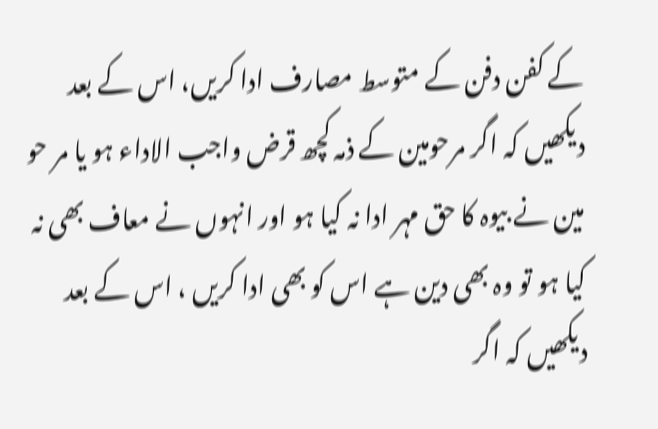کے کفن دفن کے متوسط مصارف ادا کریں، اس کے بعد دیکھیں کہ اگر مرحومین کے ذمہ کچھ قرض واجب الاداء ہو یا مر حو مین نے بیوہ کا حق مہر ادا نہ کیا ہو اور انہوں نے معاف بھی نہ کیا ہو تو وہ بھی دین ہے اس کو بھی ادا کریں ، اس کے بعد دیکھیں کہ اگر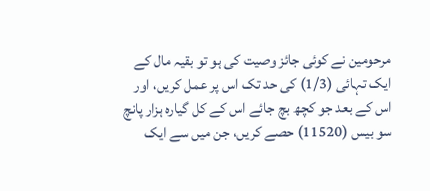مرحومین نے کوئی جائز وصیت کی ہو تو بقیہ مال کے ایک تہائی (1/3) کی حد تک اس پر عمل کریں، اور اس کے بعد جو کچھ بچ جائے اس کے کل گیارہ ہزار پانچ سو بیس (11520) حصے کریں، جن میں سے ایک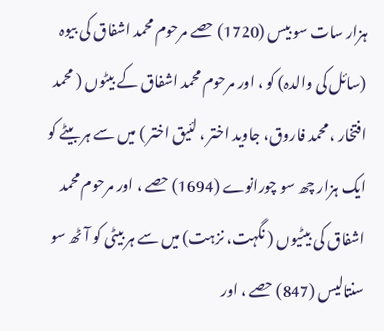ہزار سات سو بیس (1720) حصے مرحوم محمد اشفاق کی بیوہ (سائل کی والدہ) کو ، اور مرحوم محمد اشفاق کے بیٹوں ( محمد افتخار ، محمد فاروق، جاوید اختر ، لئیق اختر ) میں سے ہر بیٹے کو ایک ہزار چھ سو چورانوے (1694) حصے ، اور مرحوم محمد اشفاق کی بیٹیوں ( نگہت، نزہت) میں سے ہر بیٹی کو آٹھ سو سنتالیس (847) حصے ، اور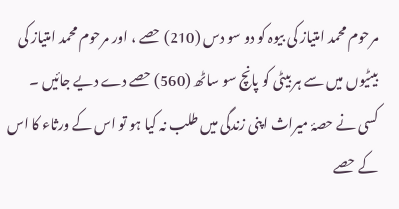مرحوم محمد امتیاز کی بیوہ کو دو سو دس (210) حصے ، اور مرحوم محمد امتیاز کی بیٹیوں میں سے ہر بیٹی کو پانچ سو ساٹھ (560) حصے دے دیے جائیں ۔
کسی نے حصۂ میراث اپنی زندگی میں طلب نہ کیا ہو تو اس کے ورثاء کا اس کے حصے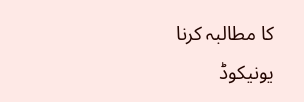کا مطالبہ کرنا
یونیکوڈ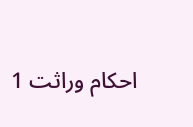احکام وراثت 1